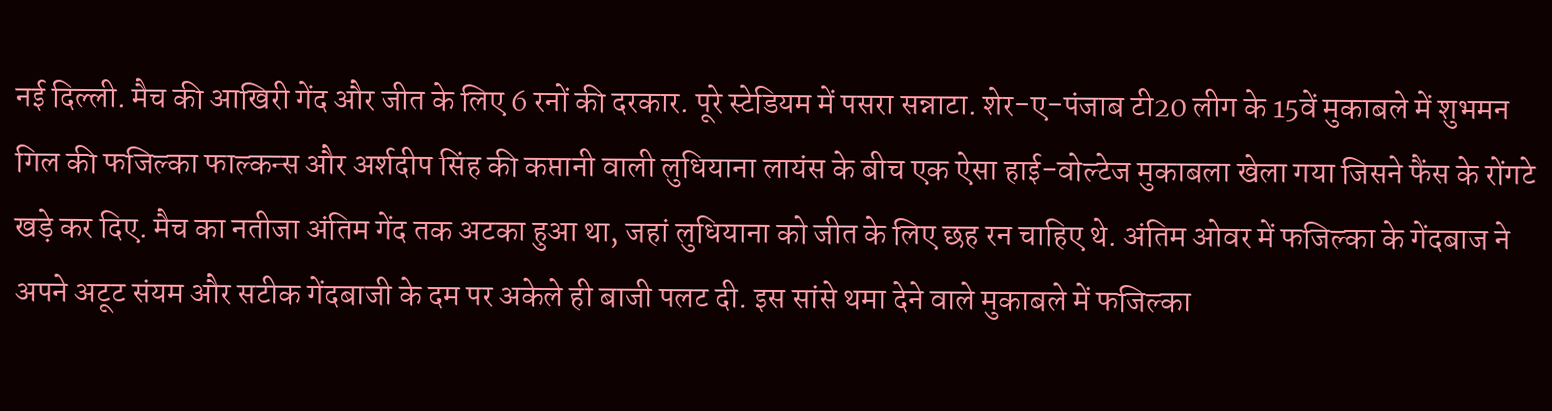नई दिल्ली. मैच की आखिरी गेंद और जीत के लिए 6 रनों की दरकार. पूरे स्टेडियम में पसरा सन्नाटा. शेर-ए-पंजाब टी20 लीग के 15वें मुकाबले में शुभमन गिल की फजिल्का फाल्कन्स और अर्शदीप सिंह की कप्तानी वाली लुधियाना लायंस के बीच एक ऐसा हाई-वोल्टेज मुकाबला खेला गया जिसने फैंस के रोंगटे खड़े कर दिए. मैच का नतीजा अंतिम गेंद तक अटका हुआ था, जहां लुधियाना को जीत के लिए छह रन चाहिए थे. अंतिम ओवर में फजिल्का के गेंदबाज ने अपने अटूट संयम और सटीक गेंदबाजी के दम पर अकेले ही बाजी पलट दी. इस सांसे थमा देने वाले मुकाबले में फजिल्का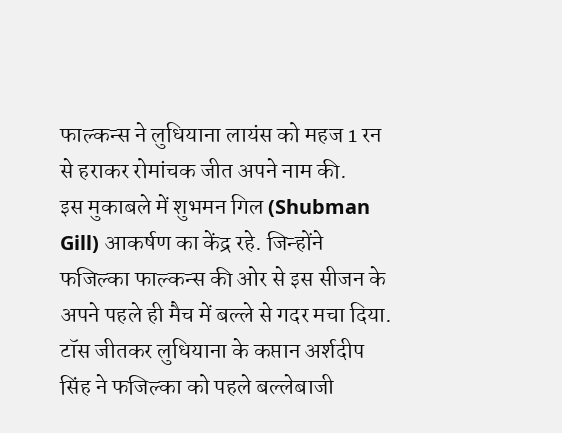फाल्कन्स ने लुधियाना लायंस को महज 1 रन से हराकर रोमांचक जीत अपने नाम की.
इस मुकाबले में शुभमन गिल (Shubman Gill) आकर्षण का केंद्र रहे. जिन्होंने फजिल्का फाल्कन्स की ओर से इस सीजन के अपने पहले ही मैच में बल्ले से गदर मचा दिया. टॉस जीतकर लुधियाना के कप्तान अर्शदीप सिंह ने फजिल्का को पहले बल्लेबाजी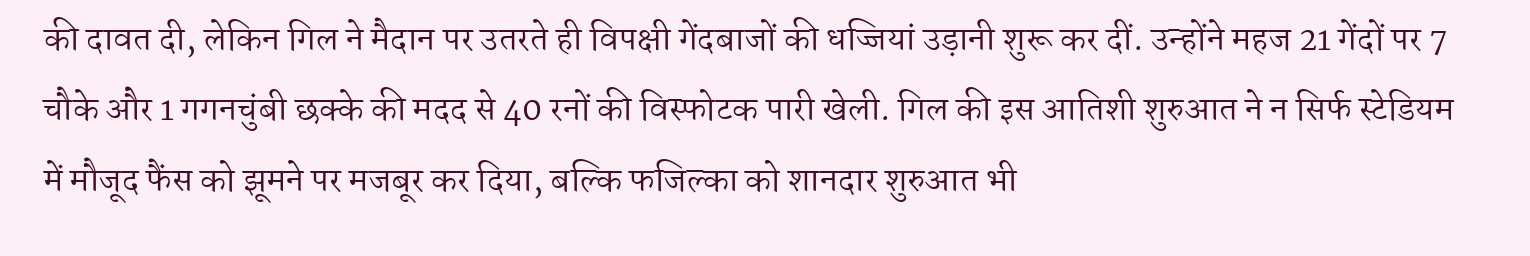की दावत दी, लेकिन गिल ने मैदान पर उतरते ही विपक्षी गेंदबाजों की धज्जियां उड़ानी शुरू कर दीं. उन्होंने महज 21 गेंदों पर 7 चौके और 1 गगनचुंबी छक्के की मदद से 40 रनों की विस्फोटक पारी खेली. गिल की इस आतिशी शुरुआत ने न सिर्फ स्टेडियम में मौजूद फैंस को झूमने पर मजबूर कर दिया, बल्कि फजिल्का को शानदार शुरुआत भी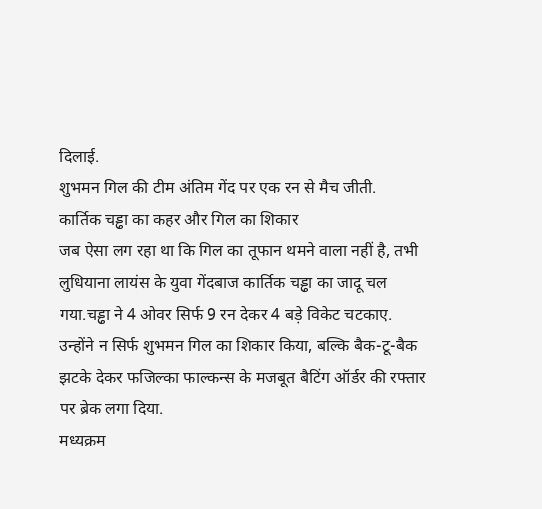दिलाई.
शुभमन गिल की टीम अंतिम गेंद पर एक रन से मैच जीती.
कार्तिक चड्ढा का कहर और गिल का शिकार
जब ऐसा लग रहा था कि गिल का तूफान थमने वाला नहीं है, तभी लुधियाना लायंस के युवा गेंदबाज कार्तिक चड्ढा का जादू चल गया.चड्ढा ने 4 ओवर सिर्फ 9 रन देकर 4 बड़े विकेट चटकाए. उन्होंने न सिर्फ शुभमन गिल का शिकार किया, बल्कि बैक-टू-बैक झटके देकर फजिल्का फाल्कन्स के मजबूत बैटिंग ऑर्डर की रफ्तार पर ब्रेक लगा दिया.
मध्यक्रम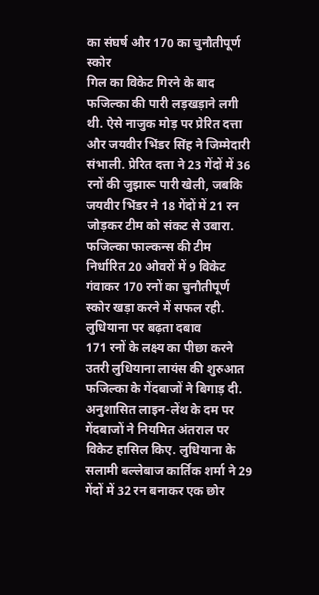का संघर्ष और 170 का चुनौतीपूर्ण स्कोर
गिल का विकेट गिरने के बाद फजिल्का की पारी लड़खड़ाने लगी थी. ऐसे नाजुक मोड़ पर प्रेरित दत्ता और जयवीर भिंडर सिंह ने जिम्मेदारी संभाली. प्रेरित दत्ता ने 23 गेंदों में 36 रनों की जुझारू पारी खेली, जबकि जयवीर भिंडर ने 18 गेंदों में 21 रन जोड़कर टीम को संकट से उबारा. फजिल्का फाल्कन्स की टीम निर्धारित 20 ओवरों में 9 विकेट गंवाकर 170 रनों का चुनौतीपूर्ण स्कोर खड़ा करने में सफल रही.
लुधियाना पर बढ़ता दबाव
171 रनों के लक्ष्य का पीछा करने उतरी लुधियाना लायंस की शुरुआत फजिल्का के गेंदबाजों ने बिगाड़ दी. अनुशासित लाइन-लेंथ के दम पर गेंदबाजों ने नियमित अंतराल पर विकेट हासिल किए. लुधियाना के सलामी बल्लेबाज कार्तिक शर्मा ने 29 गेंदों में 32 रन बनाकर एक छोर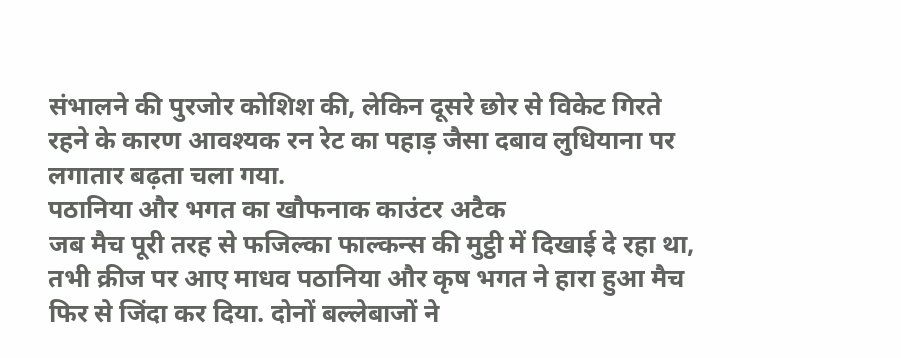संभालने की पुरजोर कोशिश की, लेकिन दूसरे छोर से विकेट गिरते रहने के कारण आवश्यक रन रेट का पहाड़ जैसा दबाव लुधियाना पर लगातार बढ़ता चला गया.
पठानिया और भगत का खौफनाक काउंटर अटैक
जब मैच पूरी तरह से फजिल्का फाल्कन्स की मुट्ठी में दिखाई दे रहा था, तभी क्रीज पर आए माधव पठानिया और कृष भगत ने हारा हुआ मैच फिर से जिंदा कर दिया. दोनों बल्लेबाजों ने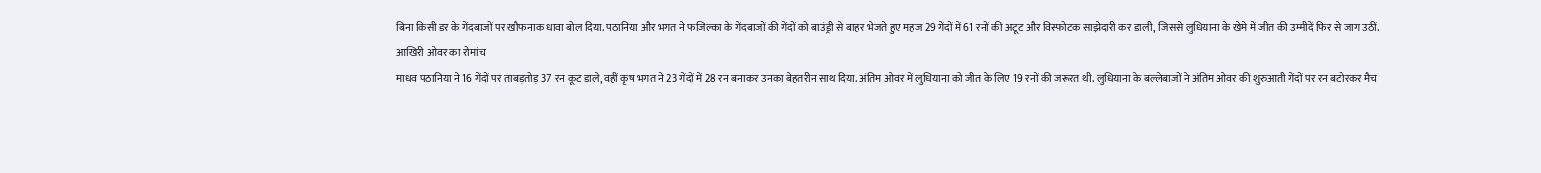बिना किसी डर के गेंदबाजों पर खौफनाक धावा बोल दिया. पठानिया और भगत ने फजिल्का के गेंदबाजों की गेंदों को बाउंड्री से बाहर भेजते हुए महज 29 गेंदों में 61 रनों की अटूट और विस्फोटक साझेदारी कर डाली, जिससे लुधियाना के खेमे में जीत की उम्मीदें फिर से जाग उठीं.
आखिरी ओवर का रोमांच
माधव पठानिया ने 16 गेंदों पर ताबड़तोड़ 37 रन कूट डाले, वहीं कृष भगत ने 23 गेंदों में 28 रन बनाकर उनका बेहतरीन साथ दिया. अंतिम ओवर में लुधियाना को जीत के लिए 19 रनों की जरूरत थी. लुधियाना के बल्लेबाजों ने अंतिम ओवर की शुरुआती गेंदों पर रन बटोरकर मैच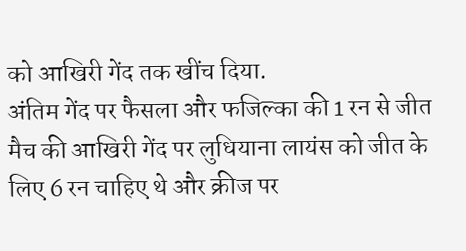को आखिरी गेंद तक खींच दिया.
अंतिम गेंद पर फैसला और फजिल्का की 1 रन से जीत
मैच की आखिरी गेंद पर लुधियाना लायंस को जीत के लिए 6 रन चाहिए थे और क्रीज पर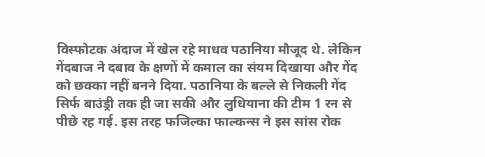विस्फोटक अंदाज में खेल रहे माधव पठानिया मौजूद थे. लेकिन गेंदबाज ने दबाव के क्षणों में कमाल का संयम दिखाया और गेंद को छक्का नहीं बनने दिया. पठानिया के बल्ले से निकली गेंद सिर्फ बाउंड्री तक ही जा सकी और लुधियाना की टीम 1 रन से पीछे रह गई. इस तरह फजिल्का फाल्कन्स ने इस सांस रोक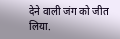देने वाली जंग को जीत लिया.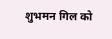शुभमन गिल को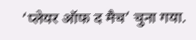‘प्लेयर ऑफ द मैच’ चुना गया.